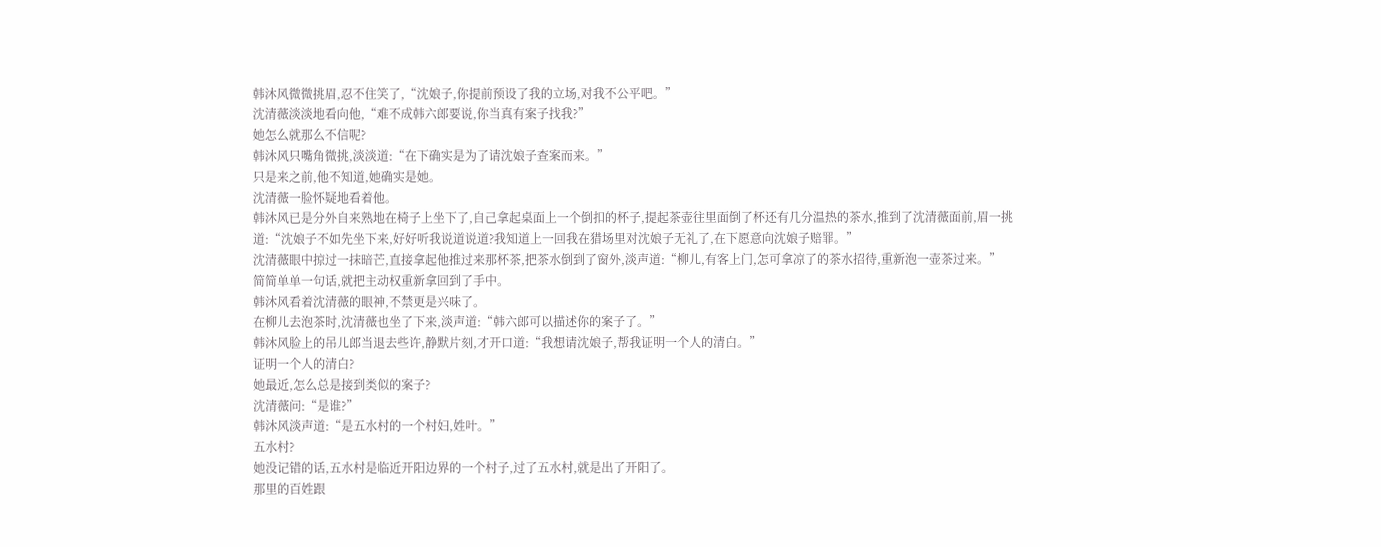韩沐风微微挑眉,忍不住笑了,“沈娘子,你提前预设了我的立场,对我不公平吧。”
沈清薇淡淡地看向他,“难不成韩六郎要说,你当真有案子找我?”
她怎么就那么不信呢?
韩沐风只嘴角微挑,淡淡道:“在下确实是为了请沈娘子查案而来。”
只是来之前,他不知道,她确实是她。
沈清薇一脸怀疑地看着他。
韩沐风已是分外自来熟地在椅子上坐下了,自己拿起桌面上一个倒扣的杯子,提起茶壶往里面倒了杯还有几分温热的茶水,推到了沈清薇面前,眉一挑道:“沈娘子不如先坐下来,好好听我说道说道?我知道上一回我在猎场里对沈娘子无礼了,在下愿意向沈娘子赔罪。”
沈清薇眼中掠过一抹暗芒,直接拿起他推过来那杯茶,把茶水倒到了窗外,淡声道:“柳儿,有客上门,怎可拿凉了的茶水招待,重新泡一壶茶过来。”
简简单单一句话,就把主动权重新拿回到了手中。
韩沐风看着沈清薇的眼神,不禁更是兴味了。
在柳儿去泡茶时,沈清薇也坐了下来,淡声道:“韩六郎可以描述你的案子了。”
韩沐风脸上的吊儿郎当退去些许,静默片刻,才开口道:“我想请沈娘子,帮我证明一个人的清白。”
证明一个人的清白?
她最近,怎么总是接到类似的案子?
沈清薇问:“是谁?”
韩沐风淡声道:“是五水村的一个村妇,姓叶。”
五水村?
她没记错的话,五水村是临近开阳边界的一个村子,过了五水村,就是出了开阳了。
那里的百姓跟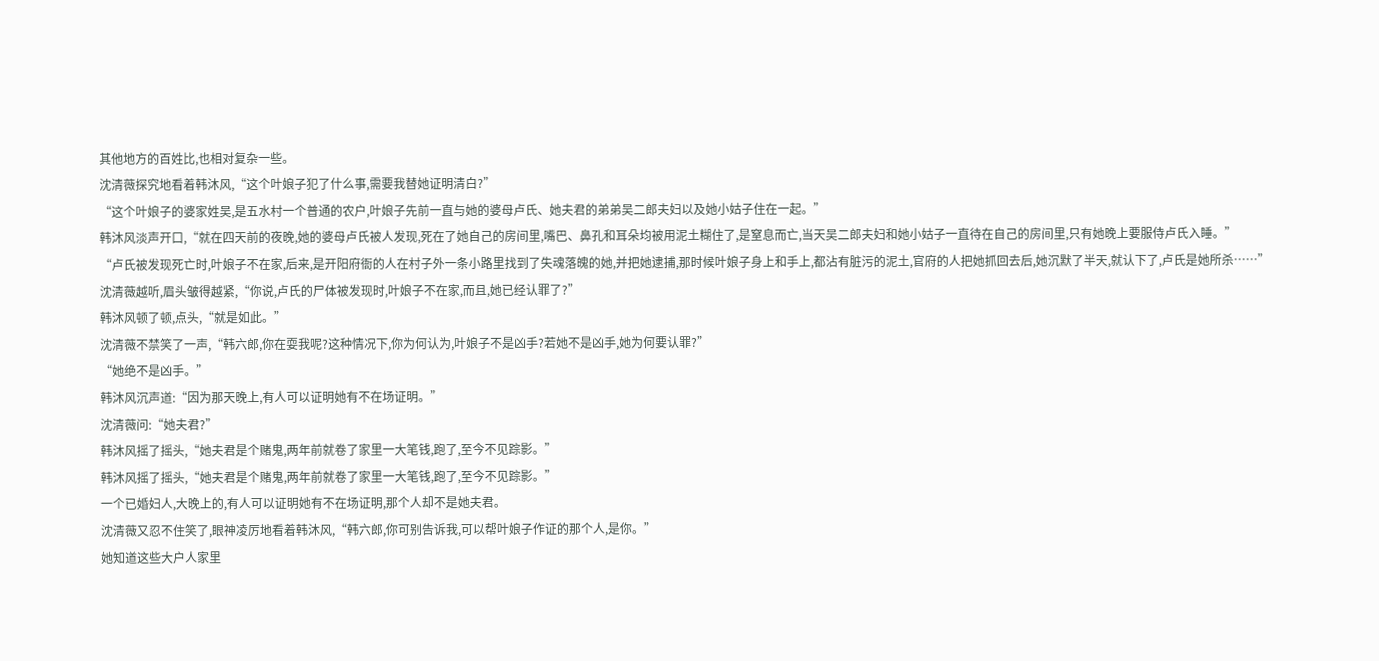其他地方的百姓比,也相对复杂一些。
沈清薇探究地看着韩沐风,“这个叶娘子犯了什么事,需要我替她证明清白?”
“这个叶娘子的婆家姓吴,是五水村一个普通的农户,叶娘子先前一直与她的婆母卢氏、她夫君的弟弟吴二郎夫妇以及她小姑子住在一起。”
韩沐风淡声开口,“就在四天前的夜晚,她的婆母卢氏被人发现,死在了她自己的房间里,嘴巴、鼻孔和耳朵均被用泥土糊住了,是窒息而亡,当天吴二郎夫妇和她小姑子一直待在自己的房间里,只有她晚上要服侍卢氏入睡。”
“卢氏被发现死亡时,叶娘子不在家,后来,是开阳府衙的人在村子外一条小路里找到了失魂落魄的她,并把她逮捕,那时候叶娘子身上和手上,都沾有脏污的泥土,官府的人把她抓回去后,她沉默了半天,就认下了,卢氏是她所杀……”
沈清薇越听,眉头皱得越紧,“你说,卢氏的尸体被发现时,叶娘子不在家,而且,她已经认罪了?”
韩沐风顿了顿,点头,“就是如此。”
沈清薇不禁笑了一声,“韩六郎,你在耍我呢?这种情况下,你为何认为,叶娘子不是凶手?若她不是凶手,她为何要认罪?”
“她绝不是凶手。”
韩沐风沉声道:“因为那天晚上,有人可以证明她有不在场证明。”
沈清薇问:“她夫君?”
韩沐风摇了摇头,“她夫君是个赌鬼,两年前就卷了家里一大笔钱,跑了,至今不见踪影。”
韩沐风摇了摇头,“她夫君是个赌鬼,两年前就卷了家里一大笔钱,跑了,至今不见踪影。”
一个已婚妇人,大晚上的,有人可以证明她有不在场证明,那个人却不是她夫君。
沈清薇又忍不住笑了,眼神凌厉地看着韩沐风,“韩六郎,你可别告诉我,可以帮叶娘子作证的那个人,是你。”
她知道这些大户人家里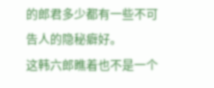的郎君多少都有一些不可告人的隐秘癖好。
这韩六郎瞧着也不是一个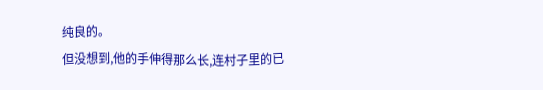纯良的。
但没想到,他的手伸得那么长,连村子里的已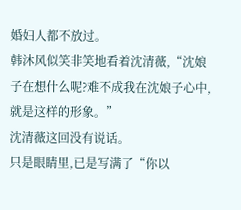婚妇人都不放过。
韩沐风似笑非笑地看着沈清薇,“沈娘子在想什么呢?难不成我在沈娘子心中,就是这样的形象。”
沈清薇这回没有说话。
只是眼睛里,已是写满了“你以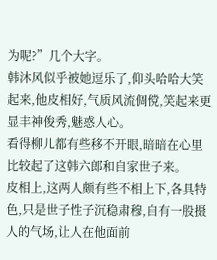为呢?”几个大字。
韩沐风似乎被她逗乐了,仰头哈哈大笑起来,他皮相好,气质风流倜傥,笑起来更显丰神俊秀,魅惑人心。
看得柳儿都有些移不开眼,暗暗在心里比较起了这韩六郎和自家世子来。
皮相上,这两人颇有些不相上下,各具特色,只是世子性子沉稳肃穆,自有一股摄人的气场,让人在他面前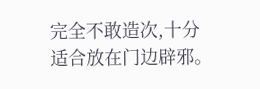完全不敢造次,十分适合放在门边辟邪。